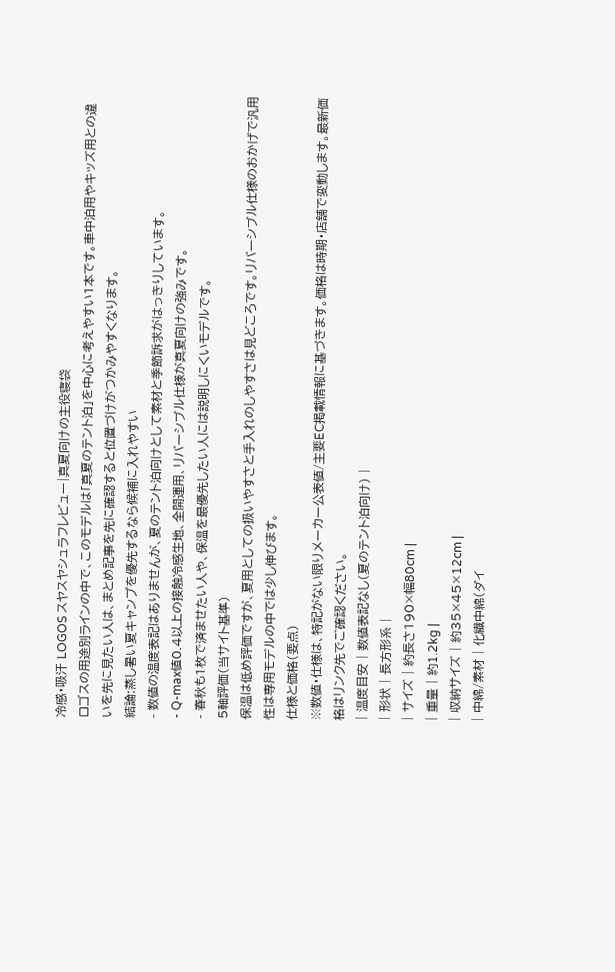冷感・吸汗 LOGOS スヤスヤシュラフレビュー|真夏向けの主役寝袋
ロゴスの用途別ラインの中で、このモデルは「真夏のテント泊」を中心に考えやすい1本です。車中泊用やキッズ用との違いを先に見たい人は、まとめ記事を先に確認すると位置づけがつかみやすくなります。
結論:蒸し暑い夏キャンプを優先するなら候補に入れやすい
- 数値の温度表記はありませんが、夏のテント泊向けとして素材と季節訴求がはっきりしています。
- Q-max値0.4以上の接触冷感生地、全開運用、リバーシブル仕様が真夏向けの強みです。
- 春秋も1枚で済ませたい人や、保温を最優先したい人には説明しにくいモデルです。
5軸評価(当サイト基準)
保温は低め評価ですが、夏用としての扱いやすさと手入れのしやすさは見どころです。リバーシブル仕様のおかげで汎用性は専用モデルの中では少し伸びます。
仕様と価格(要点)
※数値・仕様は、特記がない限りメーカー公表値/主要EC掲載情報に基づきます。価格は時期・店舗で変動します。最新価格はリンク先でご確認ください。
| 温度目安 | 数値表記なし(夏のテント泊向け) |
| 形状 | 長方形系 |
| サイズ | 約長さ190×幅80cm |
| 重量 | 約1.2kg |
| 収納サイズ | 約35×45×12cm |
| 中綿/素材 | 化繊中綿(ダイ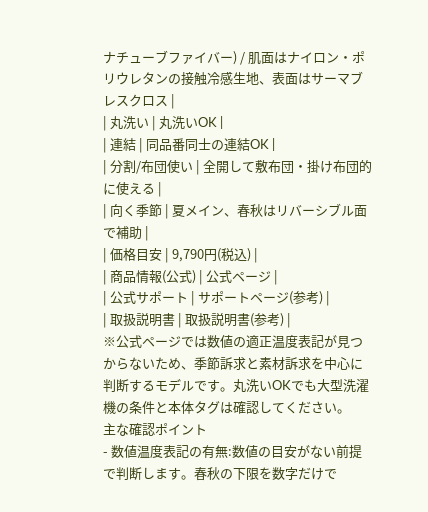ナチューブファイバー) / 肌面はナイロン・ポリウレタンの接触冷感生地、表面はサーマブレスクロス |
| 丸洗い | 丸洗いOK |
| 連結 | 同品番同士の連結OK |
| 分割/布団使い | 全開して敷布団・掛け布団的に使える |
| 向く季節 | 夏メイン、春秋はリバーシブル面で補助 |
| 価格目安 | 9,790円(税込) |
| 商品情報(公式) | 公式ページ |
| 公式サポート | サポートページ(参考) |
| 取扱説明書 | 取扱説明書(参考) |
※公式ページでは数値の適正温度表記が見つからないため、季節訴求と素材訴求を中心に判断するモデルです。丸洗いOKでも大型洗濯機の条件と本体タグは確認してください。
主な確認ポイント
- 数値温度表記の有無:数値の目安がない前提で判断します。春秋の下限を数字だけで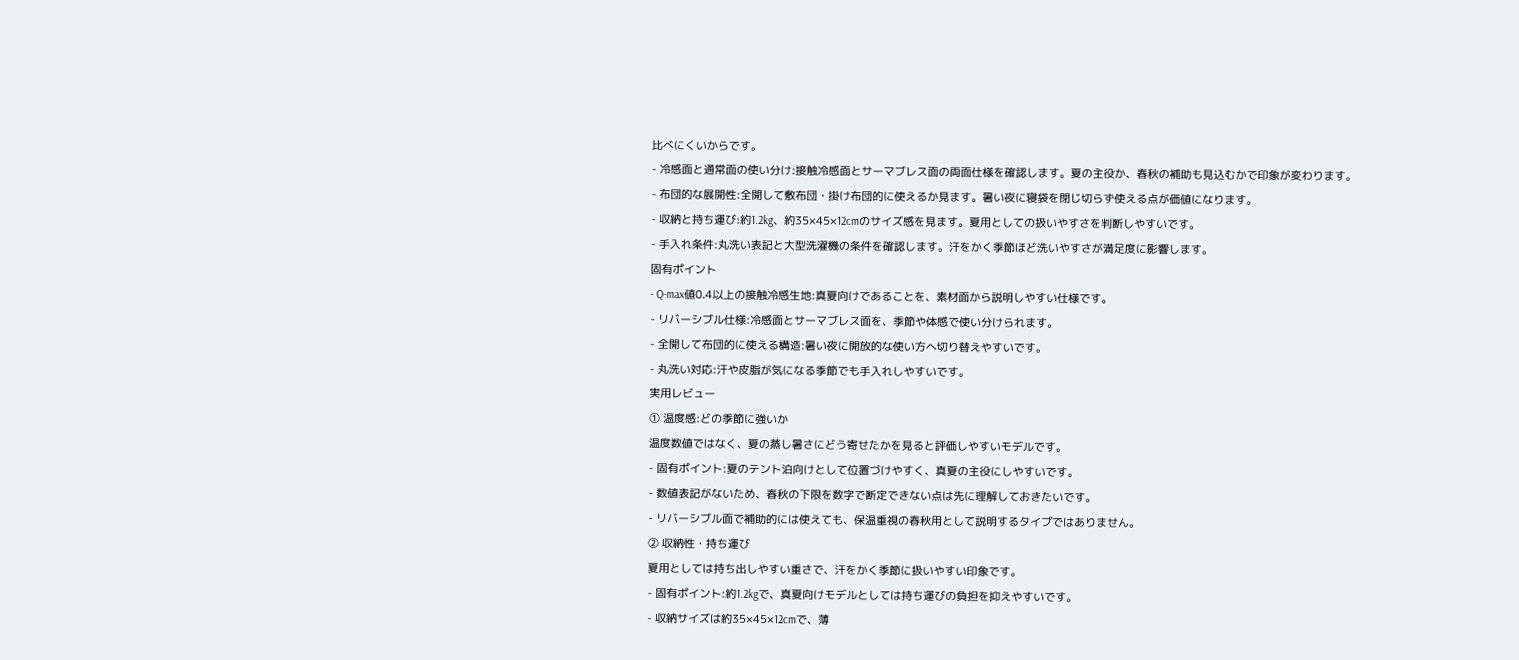比べにくいからです。
- 冷感面と通常面の使い分け:接触冷感面とサーマブレス面の両面仕様を確認します。夏の主役か、春秋の補助も見込むかで印象が変わります。
- 布団的な展開性:全開して敷布団・掛け布団的に使えるか見ます。暑い夜に寝袋を閉じ切らず使える点が価値になります。
- 収納と持ち運び:約1.2kg、約35×45×12cmのサイズ感を見ます。夏用としての扱いやすさを判断しやすいです。
- 手入れ条件:丸洗い表記と大型洗濯機の条件を確認します。汗をかく季節ほど洗いやすさが満足度に影響します。
固有ポイント
- Q-max値0.4以上の接触冷感生地:真夏向けであることを、素材面から説明しやすい仕様です。
- リバーシブル仕様:冷感面とサーマブレス面を、季節や体感で使い分けられます。
- 全開して布団的に使える構造:暑い夜に開放的な使い方へ切り替えやすいです。
- 丸洗い対応:汗や皮脂が気になる季節でも手入れしやすいです。
実用レビュー
① 温度感:どの季節に強いか
温度数値ではなく、夏の蒸し暑さにどう寄せたかを見ると評価しやすいモデルです。
- 固有ポイント:夏のテント泊向けとして位置づけやすく、真夏の主役にしやすいです。
- 数値表記がないため、春秋の下限を数字で断定できない点は先に理解しておきたいです。
- リバーシブル面で補助的には使えても、保温重視の春秋用として説明するタイプではありません。
② 収納性・持ち運び
夏用としては持ち出しやすい重さで、汗をかく季節に扱いやすい印象です。
- 固有ポイント:約1.2kgで、真夏向けモデルとしては持ち運びの負担を抑えやすいです。
- 収納サイズは約35×45×12cmで、薄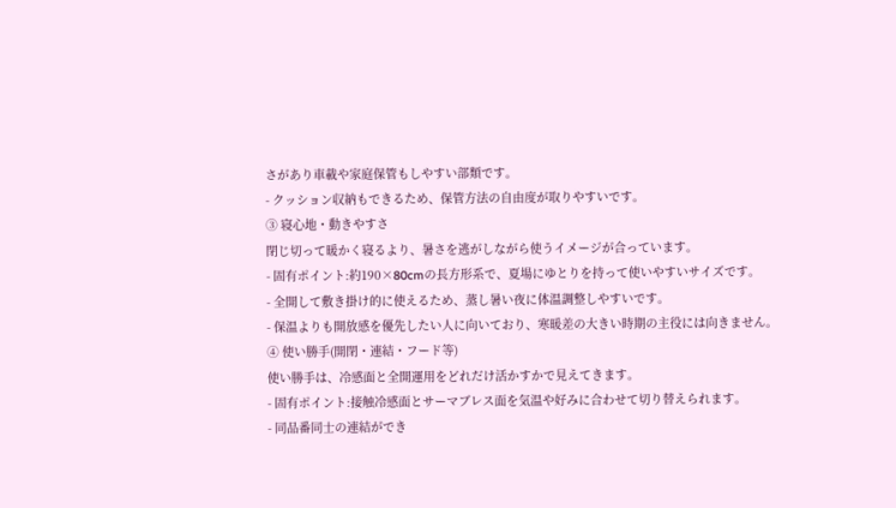さがあり車載や家庭保管もしやすい部類です。
- クッション収納もできるため、保管方法の自由度が取りやすいです。
③ 寝心地・動きやすさ
閉じ切って暖かく寝るより、暑さを逃がしながら使うイメージが合っています。
- 固有ポイント:約190×80cmの長方形系で、夏場にゆとりを持って使いやすいサイズです。
- 全開して敷き掛け的に使えるため、蒸し暑い夜に体温調整しやすいです。
- 保温よりも開放感を優先したい人に向いており、寒暖差の大きい時期の主役には向きません。
④ 使い勝手(開閉・連結・フード等)
使い勝手は、冷感面と全開運用をどれだけ活かすかで見えてきます。
- 固有ポイント:接触冷感面とサーマブレス面を気温や好みに合わせて切り替えられます。
- 同品番同士の連結ができ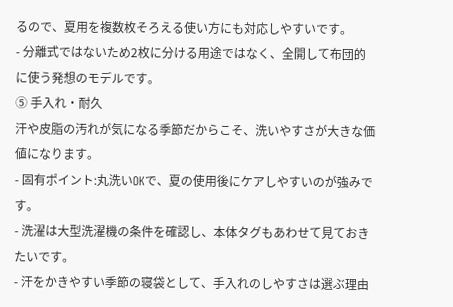るので、夏用を複数枚そろえる使い方にも対応しやすいです。
- 分離式ではないため2枚に分ける用途ではなく、全開して布団的に使う発想のモデルです。
⑤ 手入れ・耐久
汗や皮脂の汚れが気になる季節だからこそ、洗いやすさが大きな価値になります。
- 固有ポイント:丸洗いOKで、夏の使用後にケアしやすいのが強みです。
- 洗濯は大型洗濯機の条件を確認し、本体タグもあわせて見ておきたいです。
- 汗をかきやすい季節の寝袋として、手入れのしやすさは選ぶ理由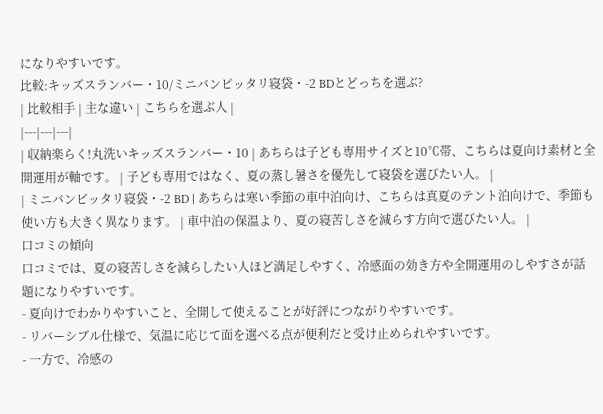になりやすいです。
比較:キッズスランバー・10/ミニバンピッタリ寝袋・-2 BDとどっちを選ぶ?
| 比較相手 | 主な違い | こちらを選ぶ人 |
|---|---|---|
| 収納楽らく!丸洗いキッズスランバー・10 | あちらは子ども専用サイズと10℃帯、こちらは夏向け素材と全開運用が軸です。 | 子ども専用ではなく、夏の蒸し暑さを優先して寝袋を選びたい人。 |
| ミニバンピッタリ寝袋・-2 BD | あちらは寒い季節の車中泊向け、こちらは真夏のテント泊向けで、季節も使い方も大きく異なります。 | 車中泊の保温より、夏の寝苦しさを減らす方向で選びたい人。 |
口コミの傾向
口コミでは、夏の寝苦しさを減らしたい人ほど満足しやすく、冷感面の効き方や全開運用のしやすさが話題になりやすいです。
- 夏向けでわかりやすいこと、全開して使えることが好評につながりやすいです。
- リバーシブル仕様で、気温に応じて面を選べる点が便利だと受け止められやすいです。
- 一方で、冷感の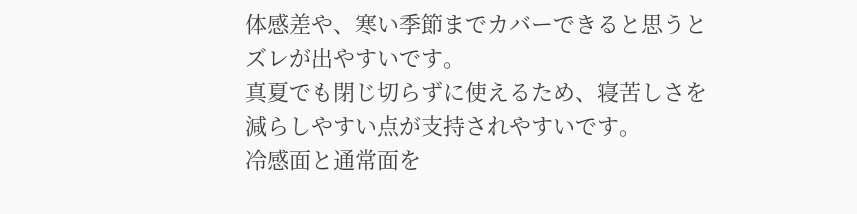体感差や、寒い季節までカバーできると思うとズレが出やすいです。
真夏でも閉じ切らずに使えるため、寝苦しさを減らしやすい点が支持されやすいです。
冷感面と通常面を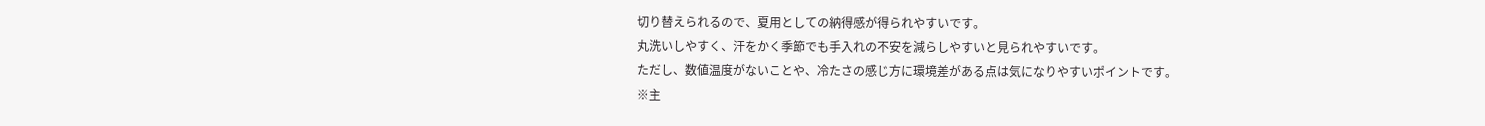切り替えられるので、夏用としての納得感が得られやすいです。
丸洗いしやすく、汗をかく季節でも手入れの不安を減らしやすいと見られやすいです。
ただし、数値温度がないことや、冷たさの感じ方に環境差がある点は気になりやすいポイントです。
※主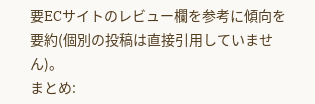要ECサイトのレビュー欄を参考に傾向を要約(個別の投稿は直接引用していません)。
まとめ: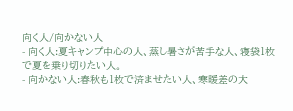向く人/向かない人
- 向く人:夏キャンプ中心の人、蒸し暑さが苦手な人、寝袋1枚で夏を乗り切りたい人。
- 向かない人:春秋も1枚で済ませたい人、寒暖差の大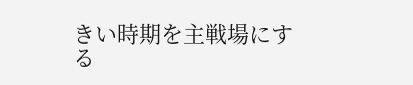きい時期を主戦場にする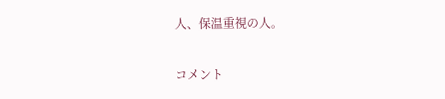人、保温重視の人。

コメント